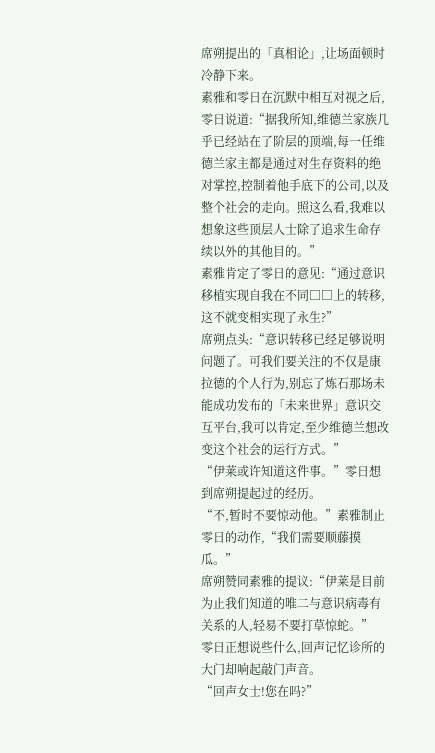席朔提出的「真相论」,让场面顿时冷静下来。
素雅和零日在沉默中相互对视之后,零日说道:“据我所知,维德兰家族几乎已经站在了阶层的顶端,每一任维德兰家主都是通过对生存资料的绝对掌控,控制着他手底下的公司,以及整个社会的走向。照这么看,我难以想象这些顶层人士除了追求生命存续以外的其他目的。”
素雅肯定了零日的意见:“通过意识移植实现自我在不同□□上的转移,这不就变相实现了永生?”
席朔点头:“意识转移已经足够说明问题了。可我们要关注的不仅是康拉德的个人行为,别忘了炼石那场未能成功发布的「未来世界」意识交互平台,我可以肯定,至少维德兰想改变这个社会的运行方式。”
“伊莱或许知道这件事。”零日想到席朔提起过的经历。
“不,暂时不要惊动他。”素雅制止零日的动作,“我们需要顺藤摸瓜。”
席朔赞同素雅的提议:“伊莱是目前为止我们知道的唯二与意识病毒有关系的人,轻易不要打草惊蛇。”
零日正想说些什么,回声记忆诊所的大门却响起敲门声音。
“回声女士!您在吗?”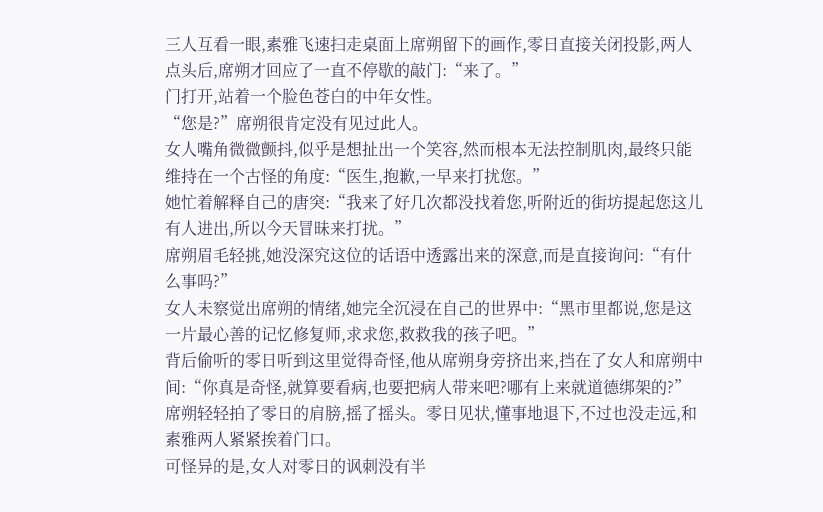三人互看一眼,素雅飞速扫走桌面上席朔留下的画作,零日直接关闭投影,两人点头后,席朔才回应了一直不停歇的敲门:“来了。”
门打开,站着一个脸色苍白的中年女性。
“您是?”席朔很肯定没有见过此人。
女人嘴角微微颤抖,似乎是想扯出一个笑容,然而根本无法控制肌肉,最终只能维持在一个古怪的角度:“医生,抱歉,一早来打扰您。”
她忙着解释自己的唐突:“我来了好几次都没找着您,听附近的街坊提起您这儿有人进出,所以今天冒昧来打扰。”
席朔眉毛轻挑,她没深究这位的话语中透露出来的深意,而是直接询问:“有什么事吗?”
女人未察觉出席朔的情绪,她完全沉浸在自己的世界中:“黑市里都说,您是这一片最心善的记忆修复师,求求您,救救我的孩子吧。”
背后偷听的零日听到这里觉得奇怪,他从席朔身旁挤出来,挡在了女人和席朔中间:“你真是奇怪,就算要看病,也要把病人带来吧?哪有上来就道德绑架的?”
席朔轻轻拍了零日的肩膀,摇了摇头。零日见状,懂事地退下,不过也没走远,和素雅两人紧紧挨着门口。
可怪异的是,女人对零日的讽刺没有半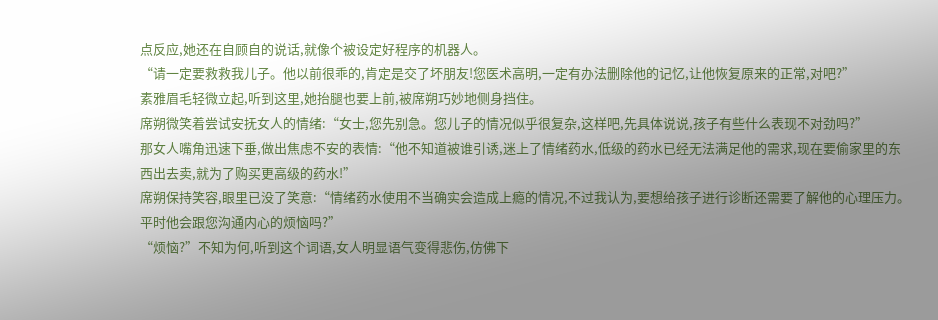点反应,她还在自顾自的说话,就像个被设定好程序的机器人。
“请一定要救救我儿子。他以前很乖的,肯定是交了坏朋友!您医术高明,一定有办法删除他的记忆,让他恢复原来的正常,对吧?”
素雅眉毛轻微立起,听到这里,她抬腿也要上前,被席朔巧妙地侧身挡住。
席朔微笑着尝试安抚女人的情绪:“女士,您先别急。您儿子的情况似乎很复杂,这样吧,先具体说说,孩子有些什么表现不对劲吗?”
那女人嘴角迅速下垂,做出焦虑不安的表情:“他不知道被谁引诱,迷上了情绪药水,低级的药水已经无法满足他的需求,现在要偷家里的东西出去卖,就为了购买更高级的药水!”
席朔保持笑容,眼里已没了笑意:“情绪药水使用不当确实会造成上瘾的情况,不过我认为,要想给孩子进行诊断还需要了解他的心理压力。平时他会跟您沟通内心的烦恼吗?”
“烦恼?”不知为何,听到这个词语,女人明显语气变得悲伤,仿佛下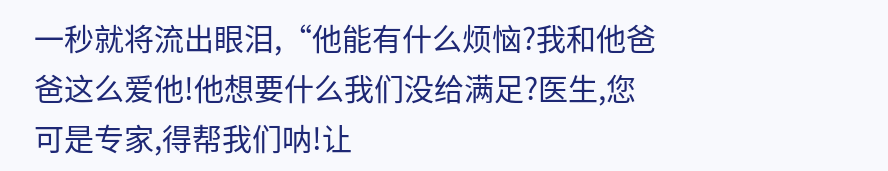一秒就将流出眼泪,“他能有什么烦恼?我和他爸爸这么爱他!他想要什么我们没给满足?医生,您可是专家,得帮我们呐!让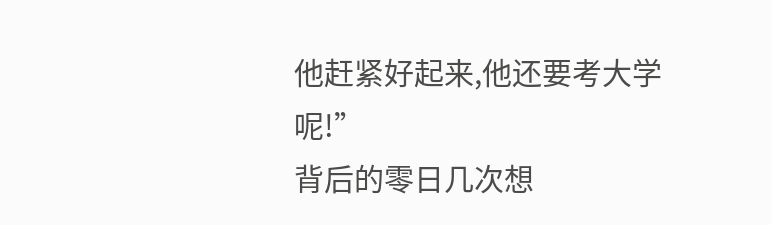他赶紧好起来,他还要考大学呢!”
背后的零日几次想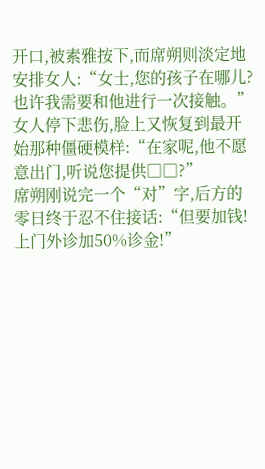开口,被素雅按下,而席朔则淡定地安排女人:“女士,您的孩子在哪儿?也许我需要和他进行一次接触。”
女人停下悲伤,脸上又恢复到最开始那种僵硬模样:“在家呢,他不愿意出门,听说您提供□□?”
席朔刚说完一个“对”字,后方的零日终于忍不住接话:“但要加钱!上门外诊加50%诊金!”